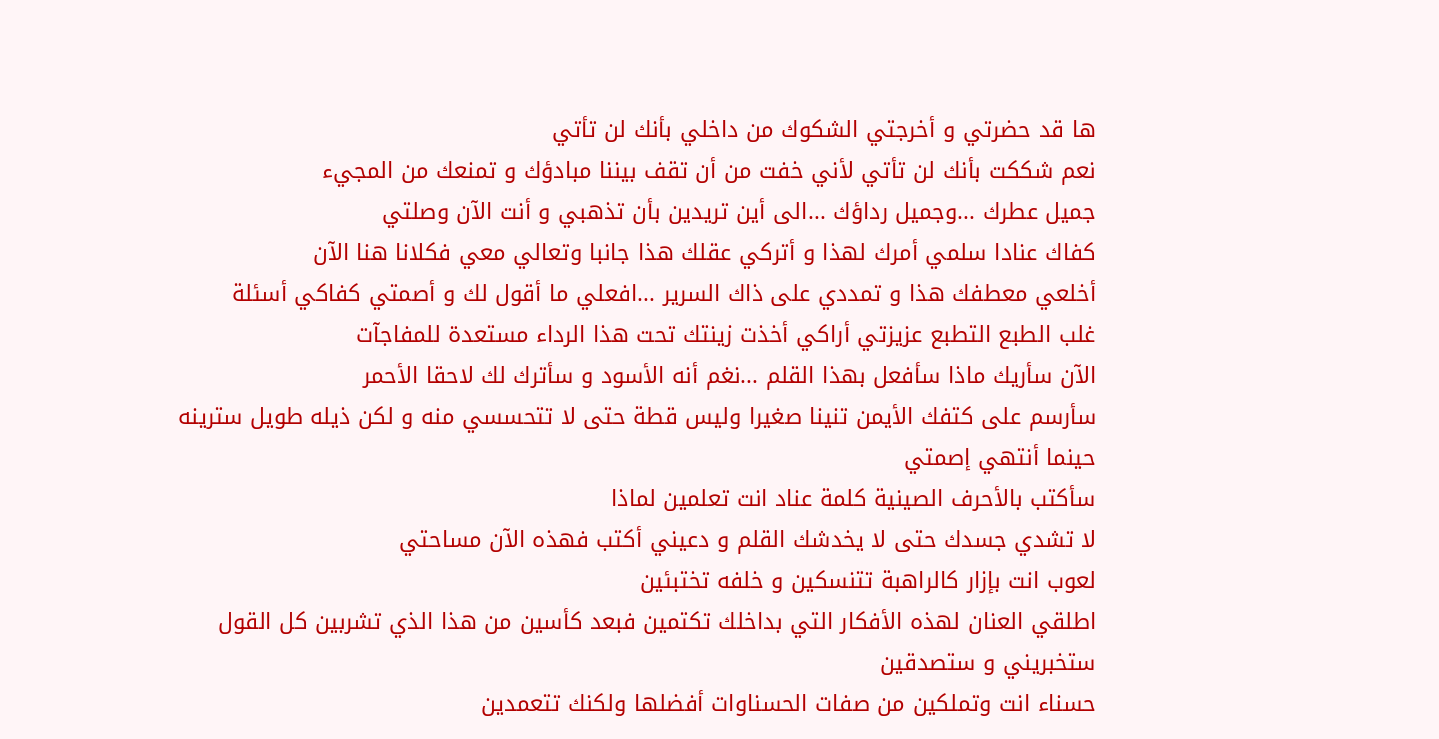ها قد حضرتي و أخرجتي الشكوك من داخلي بأنك لن تأتي
نعم شككت بأنك لن تأتي لأني خفت من أن تقف بيننا مبادؤك و تمنعك من المجيء
جميل عطرك ...وجميل رداؤك ...الى أين تريدين بأن تذهبي و أنت الآن وصلتي
كفاك عنادا سلمي أمرك لهذا و أتركي عقلك هذا جانبا وتعالي معي فكلانا هنا الآن
أخلعي معطفك هذا و تمددي على ذاك السرير ...افعلي ما أقول لك و أصمتي كفاكي أسئلة
غلب الطبع التطبع عزيزتي أراكي أخذت زينتك تحت هذا الرداء مستعدة للمفاجآت
الآن سأريك ماذا سأفعل بهذا القلم ...نغم أنه الأسود و سأترك لك لاحقا الأحمر
سأرسم على كتفك الأيمن تنينا صغيرا وليس قطة حتى لا تتحسسي منه و لكن ذيله طويل سترينه حينما أنتهي إصمتي
سأكتب بالأحرف الصينية كلمة عناد انت تعلمين لماذا
لا تشدي جسدك حتى لا يخدشك القلم و دعيني أكتب فهذه الآن مساحتي
لعوب انت بإزار كالراهبة تتنسكين و خلفه تختبئين
اطلقي العنان لهذه الأفكار التي بداخلك تكتمين فبعد كأسين من هذا الذي تشربين كل القول ستخبريني و ستصدقين
حسناء انت وتملكين من صفات الحسناوات أفضلها ولكنك تتعمدين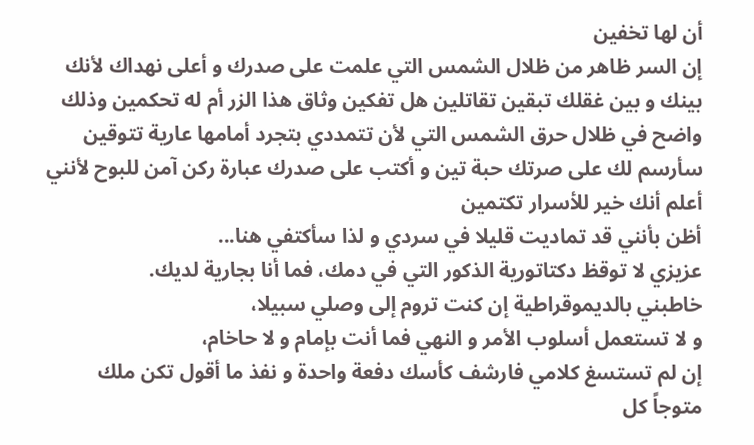أن لها تخفين
إن السر ظاهر من ظلال الشمس التي علمت على صدرك و أعلى نهداك لأنك بينك و بين غقلك تبقين تقاتلين هل تفكين وثاق هذا الزر أم له تحكمين وذلك واضح في ظلال حرق الشمس التي لأن تتمددي بتجرد أمامها عارية تتوقين
سأرسم لك على صرتك حبة تين و أكتب على صدرك عبارة ركن آمن للبوح لأنني أعلم أنك خير للأسرار تكتمين
أظن بأنني قد تماديت قليلا في سردي و لذا سأكتفي هنا...
عزيزي لا توقظ دكتاتورية الذكور التي في دمك، فما أنا بجارية لديك.
خاطبني بالديموقراطية إن كنت تروم إلى وصلي سبيلا،
و لا تستعمل أسلوب الأمر و النهي فما أنت بإمام و لا حاخام،
إن لم تستسغ كلامي فارشف كأسك دفعة واحدة و نفذ ما أقول تكن ملك متوجاً كل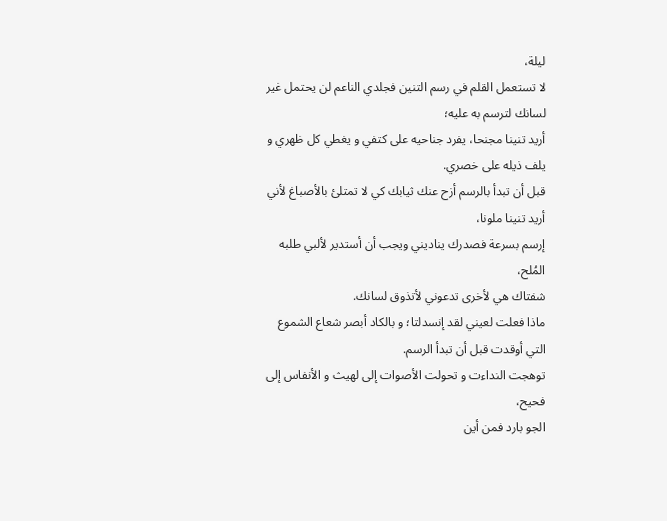ليلة،
لا تستعمل القلم في رسم التنين فجلدي الناعم لن يحتمل غير لسانك لترسم به عليه؛
أريد تنينا مجنحا، يفرد جناحيه على كتفي و يغطي كل ظهري و يلف ذيله على خصري.
قبل أن تبدأ بالرسم أزح عنك ثيابك كي لا تمتلئ بالأصباغ لأني أريد تنينا ملونا،
إرسم بسرعة فصدرك يناديني ويجب أن أستدير لألبي طلبه المُلح،
شفتاك هي لأخرى تدعوني لأتذوق لسانك.
ماذا فعلت لعيني لقد إنسدلتا؛ و بالكاد أبصر شعاع الشموع التي أوقدت قبل أن تبدأ الرسم.
توهجت النداءت و تحولت الأصوات إلى لهيث و الأنفاس إلى فحيح،
الجو بارد فمن أين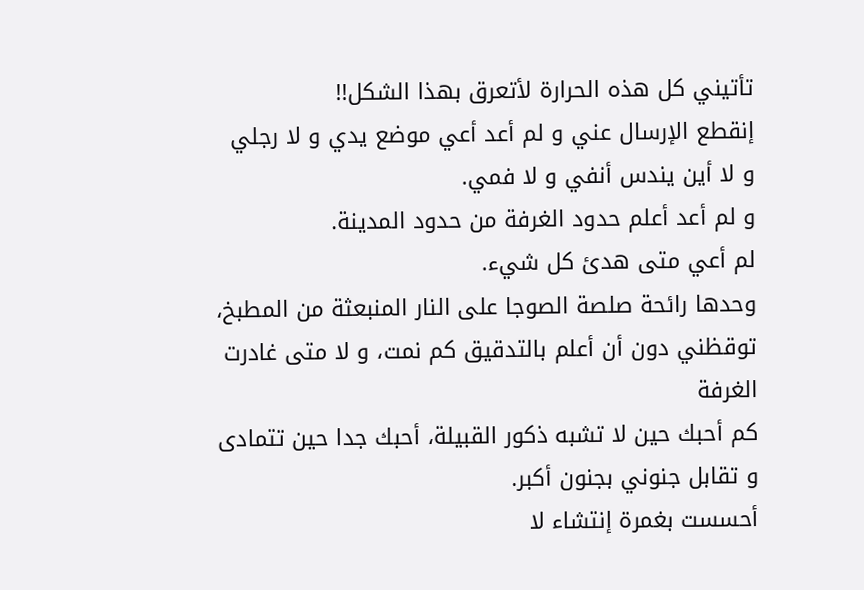تأتيني كل هذه الحرارة لأتعرق بهذا الشكل!!
إنقطع الإرسال عني و لم أعد أعي موضع يدي و لا رجلي و لا أين يندس أنفي و لا فمي.
و لم أعد أعلم حدود الغرفة من حدود المدينة.
لم أعي متى هدئ كل شيء.
وحدها رائحة صلصة الصوجا على النار المنبعثة من المطبخ، توقظني دون أن أعلم بالتدقيق كم نمت، و لا متى غادرت الغرفة
كم أحبك حين لا تشبه ذكور القبيلة، أحبك جدا حين تتمادى و تقابل جنوني بجنون أكبر.
أحسست بغمرة إنتشاء لا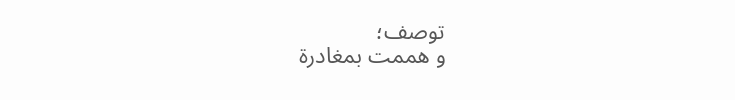توصف؛
و هممت بمغادرة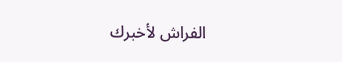الفراش لأخبرك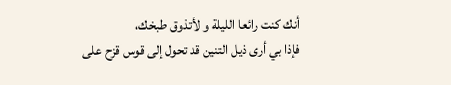أنك كنت رائعا الليلة و لأتذوق طبخك،
فإذا بي أرى ذيل التنين قد تحول إلى قوس قزح على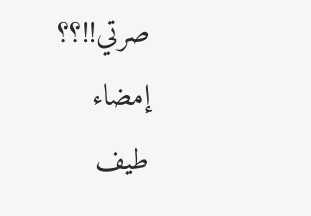صرتي!!؟؟
إمضاء
طيف